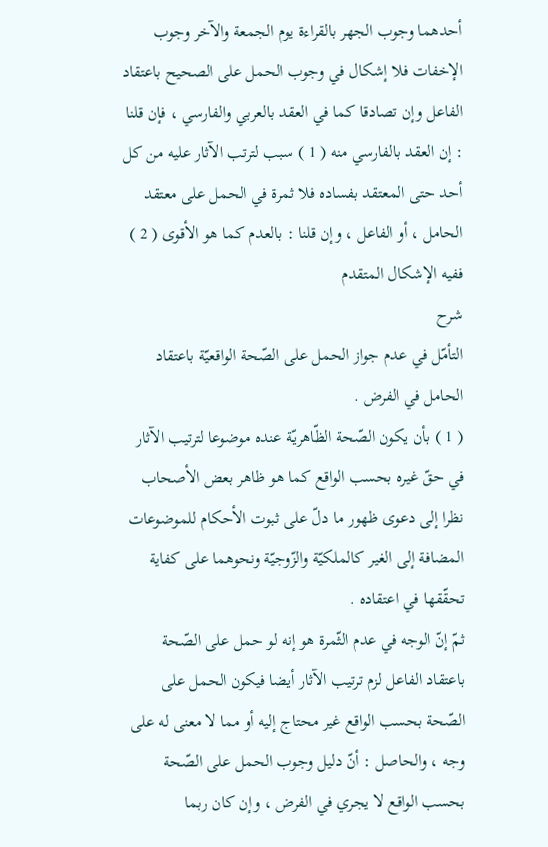أحدهما وجوب الجهر بالقراءة يوم الجمعة والآخر وجوب الإخفات فلا إشكال في وجوب الحمل على الصحيح باعتقاد الفاعل وإن تصادقا كما في العقد بالعربي والفارسي ، فإن قلنا : إن العقد بالفارسي منه ( 1 ) سبب لترتب الآثار عليه من كل أحد حتى المعتقد بفساده فلا ثمرة في الحمل على معتقد الحامل ، أو الفاعل ، وإن قلنا : بالعدم كما هو الأقوى ( 2 ) ففيه الإشكال المتقدم
شرح
التأمّل في عدم جواز الحمل على الصّحة الواقعيّة باعتقاد الحامل في الفرض .
( 1 ) بأن يكون الصّحة الظّاهريّة عنده موضوعا لترتيب الآثار في حقّ غيره بحسب الواقع كما هو ظاهر بعض الأصحاب نظرا إلى دعوى ظهور ما دلّ على ثبوت الأحكام للموضوعات المضافة إلى الغير كالملكيّة والزّوجيّة ونحوهما على كفاية تحقّقها في اعتقاده .
ثمّ إنّ الوجه في عدم الثّمرة هو إنه لو حمل على الصّحة باعتقاد الفاعل لزم ترتيب الآثار أيضا فيكون الحمل على الصّحة بحسب الواقع غير محتاج إليه أو مما لا معنى له على وجه ، والحاصل : أنّ دليل وجوب الحمل على الصّحة بحسب الواقع لا يجري في الفرض ، وإن كان ربما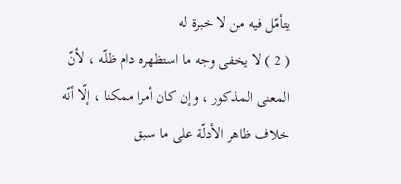يتأمّل فيه من لا خبرة له
( 2 ) لا يخفى وجه ما استظهره دام ظلّه ، لأنّ المعنى المذكور ، وإن كان أمرا ممكنا ، إلّا أنّه خلاف ظاهر الأدلّة على ما سبق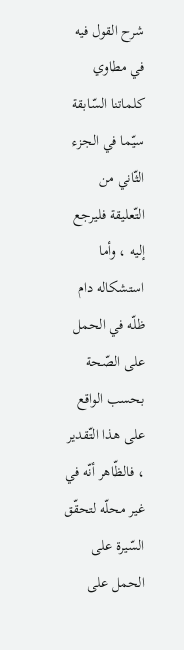شرح القول فيه في مطاوي كلماتنا السّابقة سيّما في الجزء الثّاني من التّعليقة فليرجع إليه ، وأما استشكاله دام ظلّه في الحمل على الصّحة بحسب الواقع على هذا التّقدير ، فالظّاهر أنّه في غير محلّه لتحقّق السّيرة على الحمل على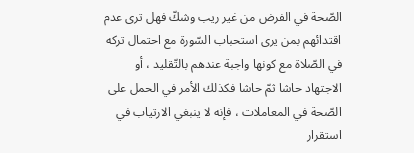الصّحة في الفرض من غير ريب وشكّ فهل ترى عدم اقتدائهم بمن يرى استحباب السّورة مع احتمال تركه في الصّلاة مع كونها واجبة عندهم بالتّقليد ، أو الاجتهاد حاشا ثمّ حاشا فكذلك الأمر في الحمل على الصّحة في المعاملات ، فإنه لا ينبغي الارتياب في استقرار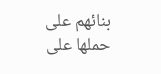بنائهم على حملها على